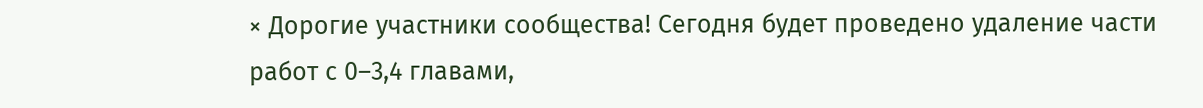× Дорогие участники сообщества! Сегодня будет проведено удаление части работ с 0–3,4 главами,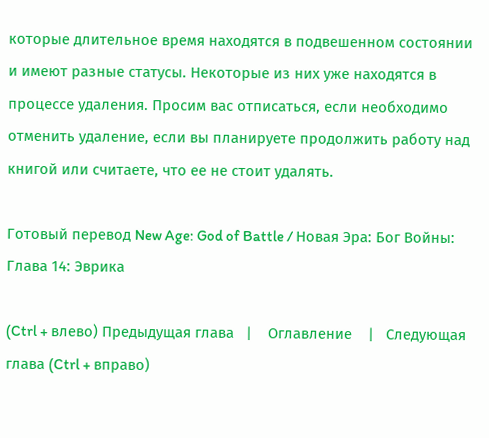которые длительное время находятся в подвешенном состоянии и имеют разные статусы. Некоторые из них уже находятся в процессе удаления. Просим вас отписаться, если необходимо отменить удаление, если вы планируете продолжить работу над книгой или считаете, что ее не стоит удалять.

Готовый перевод New Age: God of Battle / Новая Эра: Бог Войны: Глава 14: Эврика

(Ctrl + влево) Предыдущая глава   |    Оглавление    |   Следующая глава (Ctrl + вправо)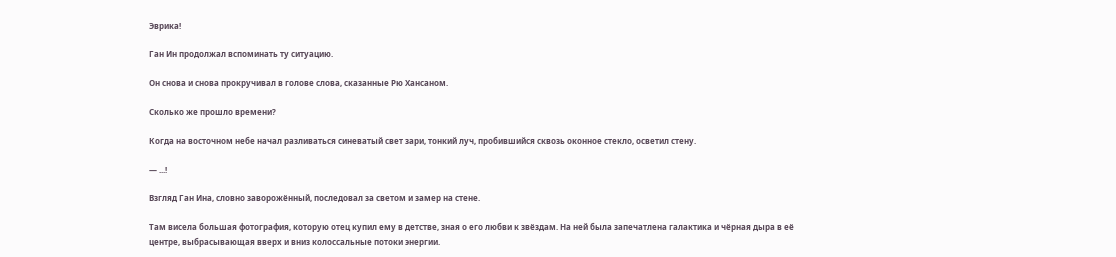Эврика!

Ган Ин продолжал вспоминать ту ситуацию.

Он снова и снова прокручивал в голове слова, сказанные Рю Хансаном.

Сколько же прошло времени?

Когда на восточном небе начал разливаться синеватый свет зари, тонкий луч, пробившийся сквозь оконное стекло, осветил стену.

— ...!

Взгляд Ган Ина, словно заворожённый, последовал за светом и замер на стене.

Там висела большая фотография, которую отец купил ему в детстве, зная о его любви к звёздам. На ней была запечатлена галактика и чёрная дыра в её центре, выбрасывающая вверх и вниз колоссальные потоки энергии.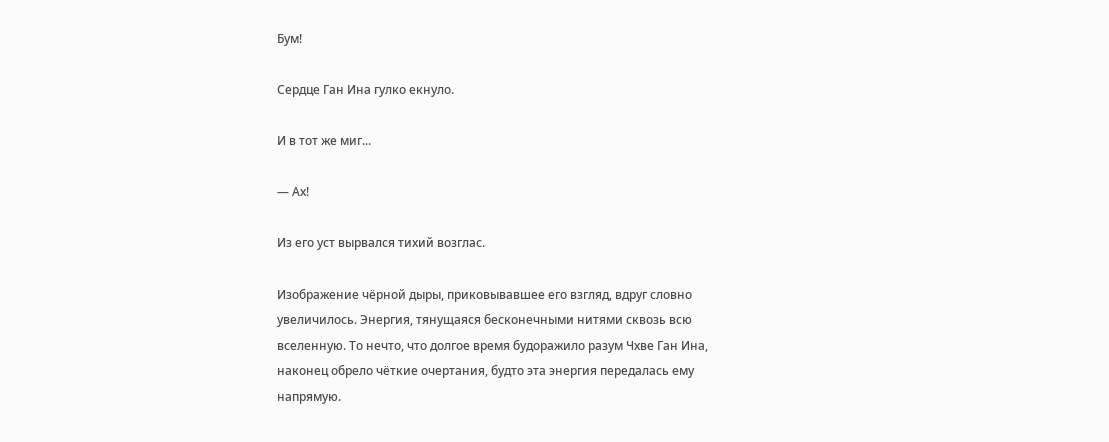Бум!

Сердце Ган Ина гулко екнуло.

И в тот же миг...

— Ах!

Из его уст вырвался тихий возглас.

Изображение чёрной дыры, приковывавшее его взгляд, вдруг словно увеличилось. Энергия, тянущаяся бесконечными нитями сквозь всю вселенную. То нечто, что долгое время будоражило разум Чхве Ган Ина, наконец обрело чёткие очертания, будто эта энергия передалась ему напрямую.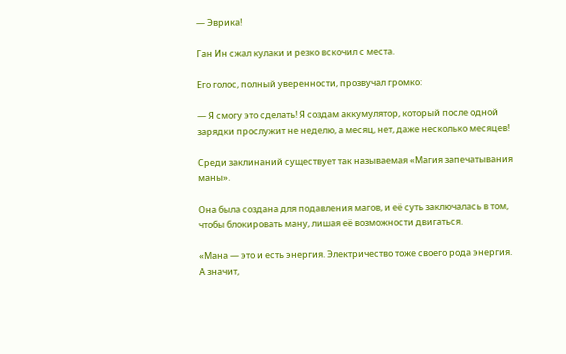— Эврика!

Ган Ин сжал кулаки и резко вскочил с места.

Его голос, полный уверенности, прозвучал громко:

— Я смогу это сделать! Я создам аккумулятор, который после одной зарядки прослужит не неделю, а месяц, нет, даже несколько месяцев!

Среди заклинаний существует так называемая «Магия запечатывания маны».

Она была создана для подавления магов, и её суть заключалась в том, чтобы блокировать ману, лишая её возможности двигаться.

«Мана — это и есть энергия. Электричество тоже своего рода энергия. А значит,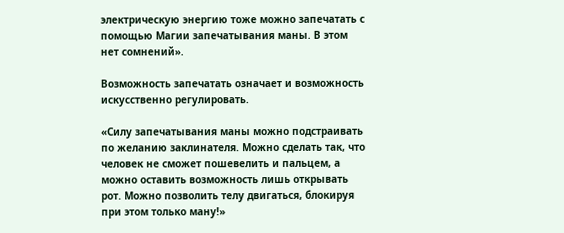электрическую энергию тоже можно запечатать с помощью Магии запечатывания маны. В этом нет сомнений».

Возможность запечатать означает и возможность искусственно регулировать.

«Силу запечатывания маны можно подстраивать по желанию заклинателя. Можно сделать так, что человек не сможет пошевелить и пальцем, а можно оставить возможность лишь открывать рот. Можно позволить телу двигаться, блокируя при этом только ману!»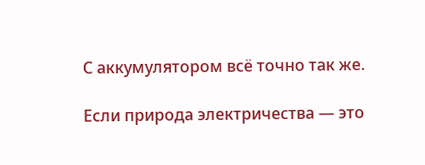С аккумулятором всё точно так же.

Если природа электричества — это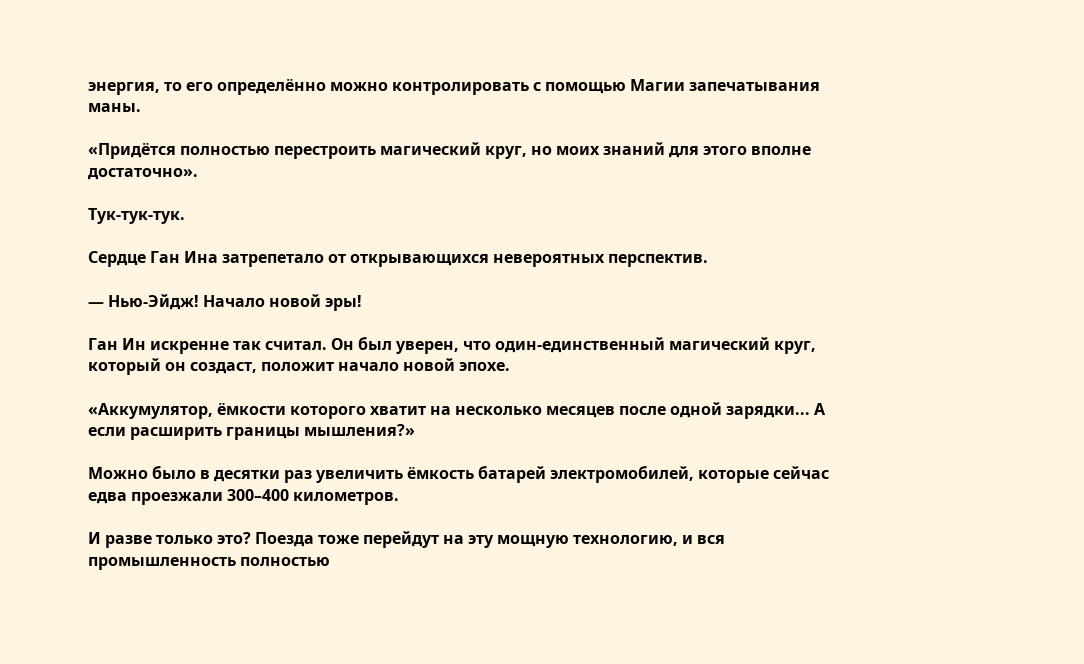энергия, то его определённо можно контролировать с помощью Магии запечатывания маны.

«Придётся полностью перестроить магический круг, но моих знаний для этого вполне достаточно».

Тук-тук-тук.

Сердце Ган Ина затрепетало от открывающихся невероятных перспектив.

— Нью-Эйдж! Начало новой эры!

Ган Ин искренне так считал. Он был уверен, что один-единственный магический круг, который он создаст, положит начало новой эпохе.

«Аккумулятор, ёмкости которого хватит на несколько месяцев после одной зарядки... А если расширить границы мышления?»

Можно было в десятки раз увеличить ёмкость батарей электромобилей, которые сейчас едва проезжали 300–400 километров.

И разве только это? Поезда тоже перейдут на эту мощную технологию, и вся промышленность полностью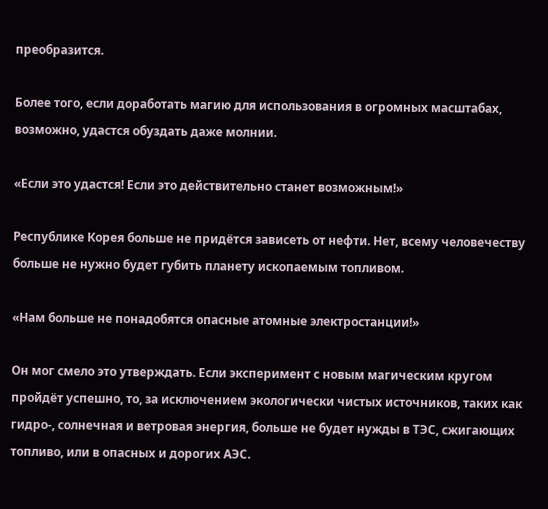преобразится.

Более того, если доработать магию для использования в огромных масштабах, возможно, удастся обуздать даже молнии.

«Если это удастся! Если это действительно станет возможным!»

Республике Корея больше не придётся зависеть от нефти. Нет, всему человечеству больше не нужно будет губить планету ископаемым топливом.

«Нам больше не понадобятся опасные атомные электростанции!»

Он мог смело это утверждать. Если эксперимент с новым магическим кругом пройдёт успешно, то, за исключением экологически чистых источников, таких как гидро-, солнечная и ветровая энергия, больше не будет нужды в ТЭС, сжигающих топливо, или в опасных и дорогих АЭС.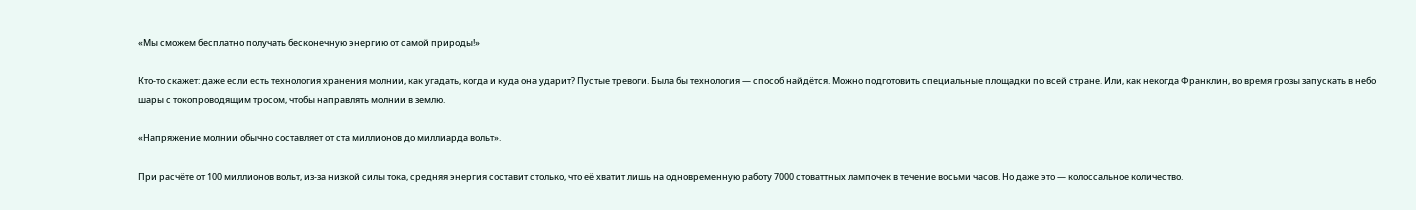«Мы сможем бесплатно получать бесконечную энергию от самой природы!»

Кто-то скажет: даже если есть технология хранения молнии, как угадать, когда и куда она ударит? Пустые тревоги. Была бы технология — способ найдётся. Можно подготовить специальные площадки по всей стране. Или, как некогда Франклин, во время грозы запускать в небо шары с токопроводящим тросом, чтобы направлять молнии в землю.

«Напряжение молнии обычно составляет от ста миллионов до миллиарда вольт».

При расчёте от 100 миллионов вольт, из-за низкой силы тока, средняя энергия составит столько, что её хватит лишь на одновременную работу 7000 стоваттных лампочек в течение восьми часов. Но даже это — колоссальное количество.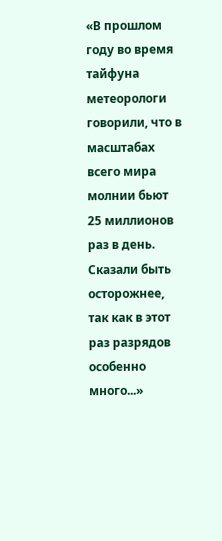«В прошлом году во время тайфуна метеорологи говорили, что в масштабах всего мира молнии бьют 25 миллионов раз в день. Сказали быть осторожнее, так как в этот раз разрядов особенно много...»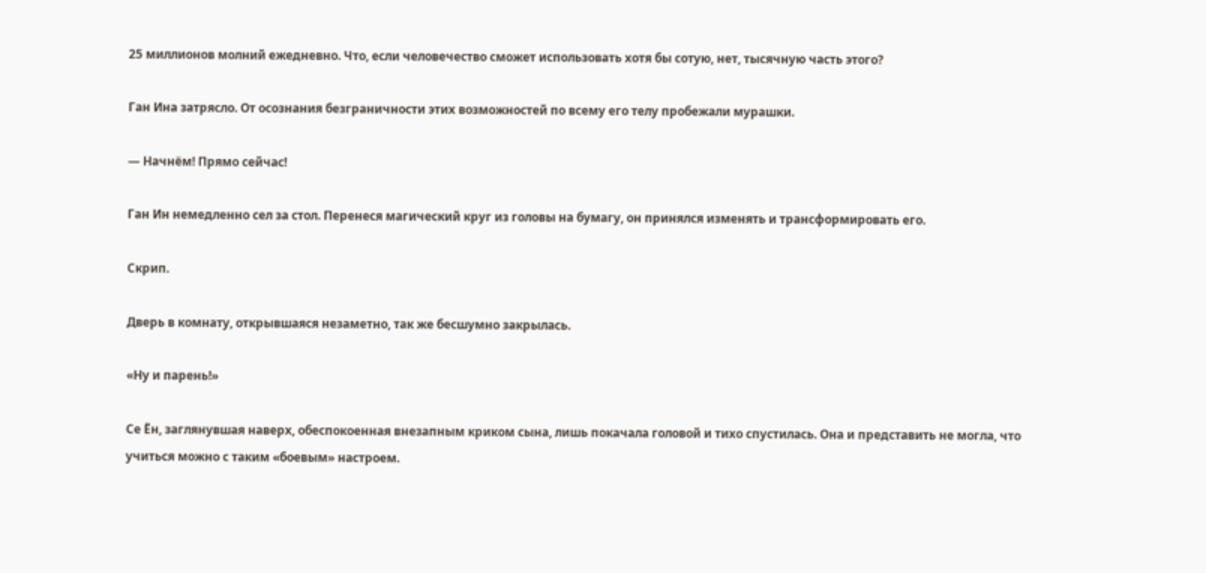25 миллионов молний ежедневно. Что, если человечество сможет использовать хотя бы сотую, нет, тысячную часть этого?

Ган Ина затрясло. От осознания безграничности этих возможностей по всему его телу пробежали мурашки.

— Начнём! Прямо сейчас!

Ган Ин немедленно сел за стол. Перенеся магический круг из головы на бумагу, он принялся изменять и трансформировать его.

Скрип.

Дверь в комнату, открывшаяся незаметно, так же бесшумно закрылась.

«Ну и парень!»

Се Ён, заглянувшая наверх, обеспокоенная внезапным криком сына, лишь покачала головой и тихо спустилась. Она и представить не могла, что учиться можно с таким «боевым» настроем.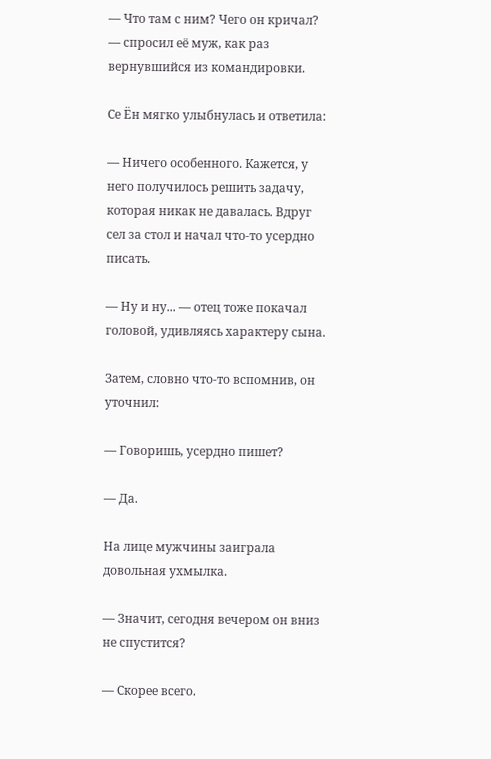— Что там с ним? Чего он кричал? — спросил её муж, как раз вернувшийся из командировки.

Се Ён мягко улыбнулась и ответила:

— Ничего особенного. Кажется, у него получилось решить задачу, которая никак не давалась. Вдруг сел за стол и начал что-то усердно писать.

— Ну и ну... — отец тоже покачал головой, удивляясь характеру сына.

Затем, словно что-то вспомнив, он уточнил:

— Говоришь, усердно пишет?

— Да.

На лице мужчины заиграла довольная ухмылка.

— Значит, сегодня вечером он вниз не спустится?

— Скорее всего.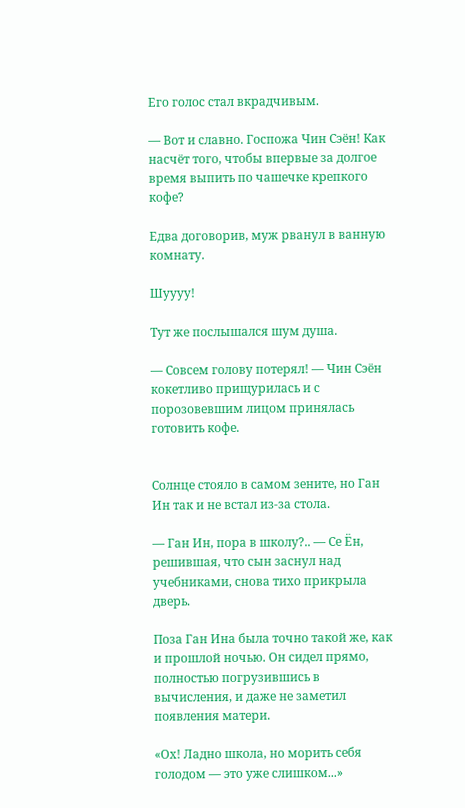Его голос стал вкрадчивым.

— Вот и славно. Госпожа Чин Сэён! Как насчёт того, чтобы впервые за долгое время выпить по чашечке крепкого кофе?

Едва договорив, муж рванул в ванную комнату.

Шуууу!

Тут же послышался шум душа.

— Совсем голову потерял! — Чин Сэён кокетливо прищурилась и с порозовевшим лицом принялась готовить кофе.


Солнце стояло в самом зените, но Ган Ин так и не встал из-за стола.

— Ган Ин, пора в школу?.. — Се Ён, решившая, что сын заснул над учебниками, снова тихо прикрыла дверь.

Поза Ган Ина была точно такой же, как и прошлой ночью. Он сидел прямо, полностью погрузившись в вычисления, и даже не заметил появления матери.

«Ох! Ладно школа, но морить себя голодом — это уже слишком...»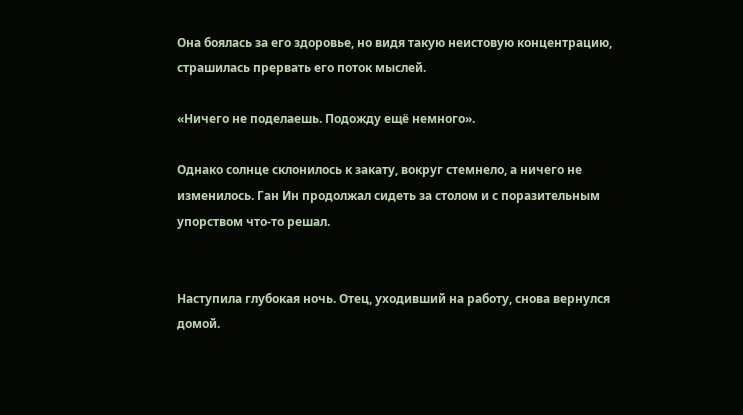Она боялась за его здоровье, но видя такую неистовую концентрацию, страшилась прервать его поток мыслей.

«Ничего не поделаешь. Подожду ещё немного».

Однако солнце склонилось к закату, вокруг стемнело, а ничего не изменилось. Ган Ин продолжал сидеть за столом и с поразительным упорством что-то решал.


Наступила глубокая ночь. Отец, уходивший на работу, снова вернулся домой.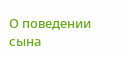О поведении сына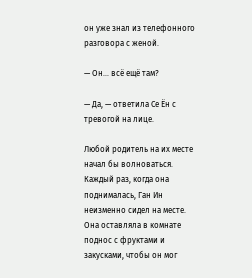он уже знал из телефонного разговора с женой.

— Он... всё ещё там?

— Да, — ответила Се Ён с тревогой на лице.

Любой родитель на их месте начал бы волноваться. Каждый раз, когда она поднималась, Ган Ин неизменно сидел на месте. Она оставляла в комнате поднос с фруктами и закусками, чтобы он мог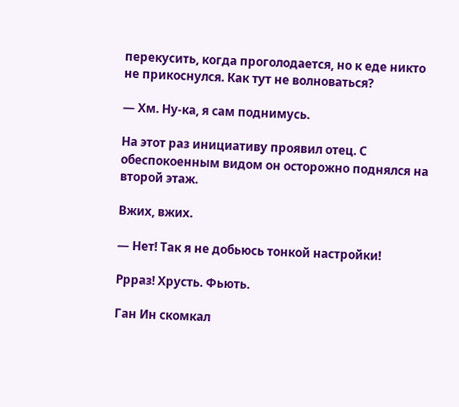перекусить, когда проголодается, но к еде никто не прикоснулся. Как тут не волноваться?

— Хм. Ну-ка, я сам поднимусь.

На этот раз инициативу проявил отец. С обеспокоенным видом он осторожно поднялся на второй этаж.

Вжих, вжих.

— Нет! Так я не добьюсь тонкой настройки!

Ррраз! Хрусть. Фьють.

Ган Ин скомкал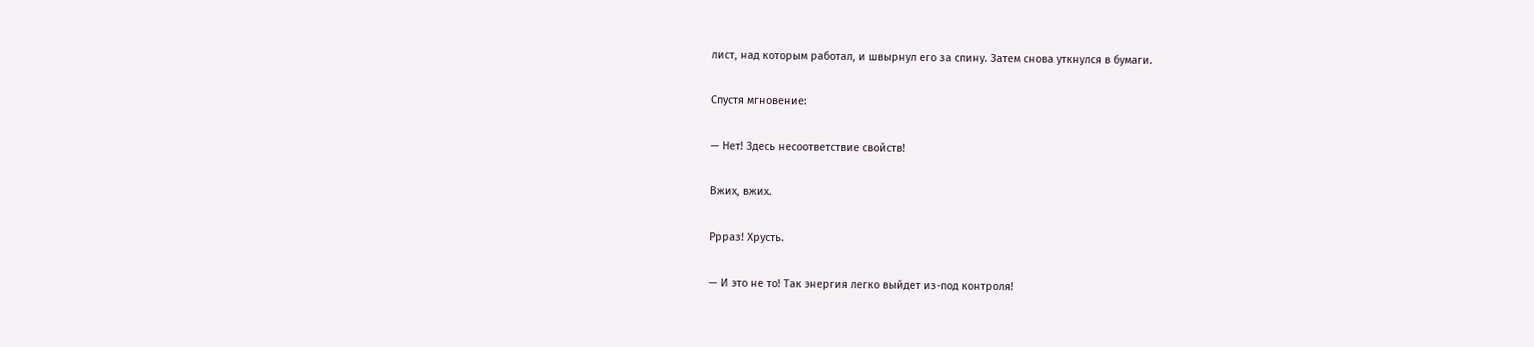лист, над которым работал, и швырнул его за спину. Затем снова уткнулся в бумаги.

Спустя мгновение:

— Нет! Здесь несоответствие свойств!

Вжих, вжих.

Ррраз! Хрусть.

— И это не то! Так энергия легко выйдет из-под контроля!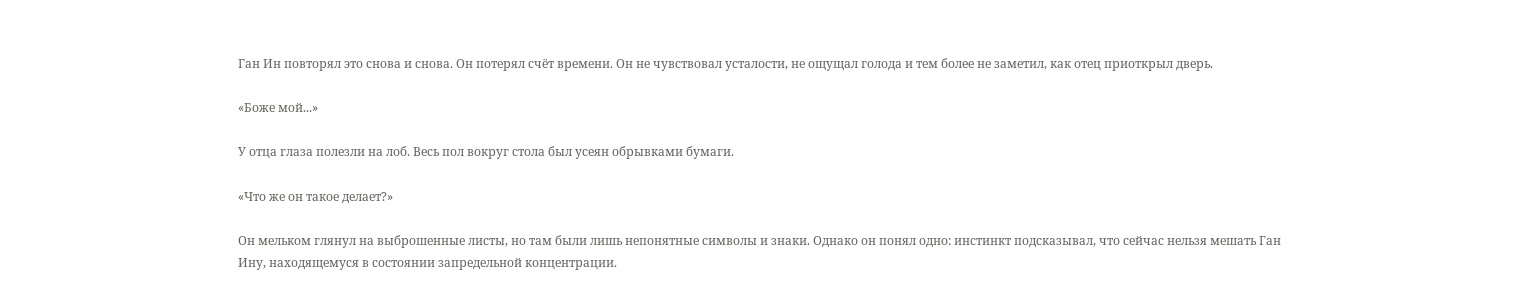Ган Ин повторял это снова и снова. Он потерял счёт времени. Он не чувствовал усталости, не ощущал голода и тем более не заметил, как отец приоткрыл дверь.

«Боже мой...»

У отца глаза полезли на лоб. Весь пол вокруг стола был усеян обрывками бумаги.

«Что же он такое делает?»

Он мельком глянул на выброшенные листы, но там были лишь непонятные символы и знаки. Однако он понял одно: инстинкт подсказывал, что сейчас нельзя мешать Ган Ину, находящемуся в состоянии запредельной концентрации.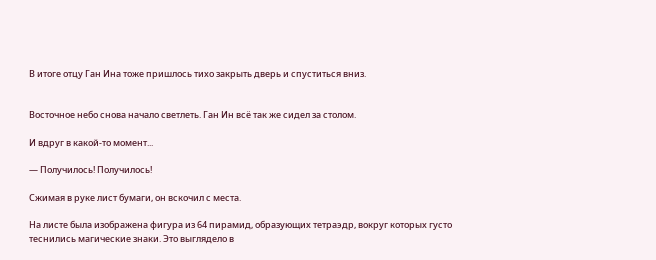В итоге отцу Ган Ина тоже пришлось тихо закрыть дверь и спуститься вниз.


Восточное небо снова начало светлеть. Ган Ин всё так же сидел за столом.

И вдруг в какой-то момент...

— Получилось! Получилось!

Сжимая в руке лист бумаги, он вскочил с места.

На листе была изображена фигура из 64 пирамид, образующих тетраэдр, вокруг которых густо теснились магические знаки. Это выглядело в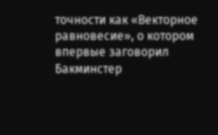точности как «Векторное равновесие», о котором впервые заговорил Бакминстер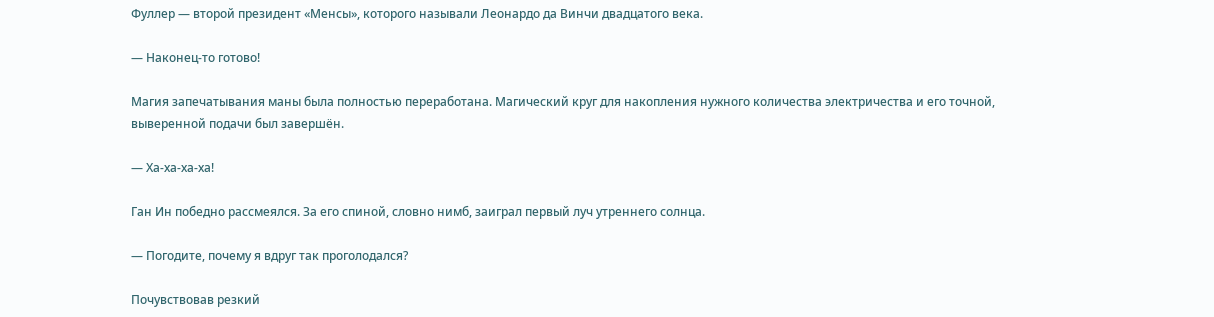Фуллер — второй президент «Менсы», которого называли Леонардо да Винчи двадцатого века.

— Наконец-то готово!

Магия запечатывания маны была полностью переработана. Магический круг для накопления нужного количества электричества и его точной, выверенной подачи был завершён.

— Ха-ха-ха-ха!

Ган Ин победно рассмеялся. За его спиной, словно нимб, заиграл первый луч утреннего солнца.

— Погодите, почему я вдруг так проголодался?

Почувствовав резкий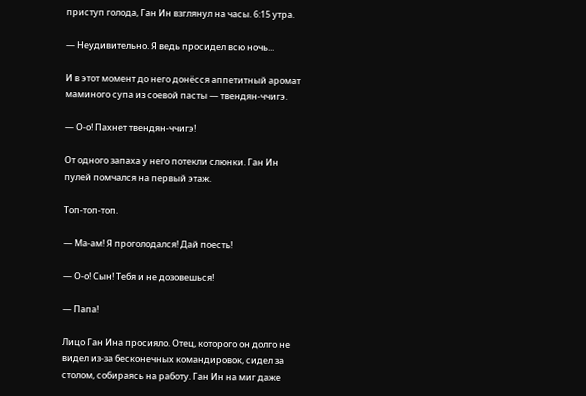приступ голода, Ган Ин взглянул на часы. 6:15 утра.

— Неудивительно. Я ведь просидел всю ночь...

И в этот момент до него донёсся аппетитный аромат маминого супа из соевой пасты — твендян-ччигэ.

— О-о! Пахнет твендян-ччигэ!

От одного запаха у него потекли слюнки. Ган Ин пулей помчался на первый этаж.

Топ-топ-топ.

— Ма-ам! Я проголодался! Дай поесть!

— О-о! Сын! Тебя и не дозовешься!

— Папа!

Лицо Ган Ина просияло. Отец, которого он долго не видел из-за бесконечных командировок, сидел за столом, собираясь на работу. Ган Ин на миг даже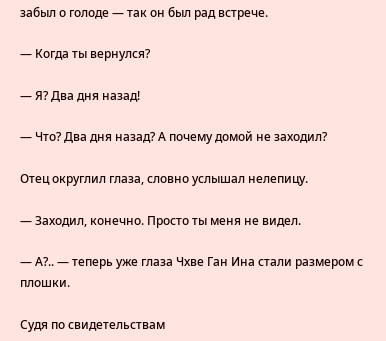забыл о голоде — так он был рад встрече.

— Когда ты вернулся?

— Я? Два дня назад!

— Что? Два дня назад? А почему домой не заходил?

Отец округлил глаза, словно услышал нелепицу.

— Заходил, конечно. Просто ты меня не видел.

— А?.. — теперь уже глаза Чхве Ган Ина стали размером с плошки.

Судя по свидетельствам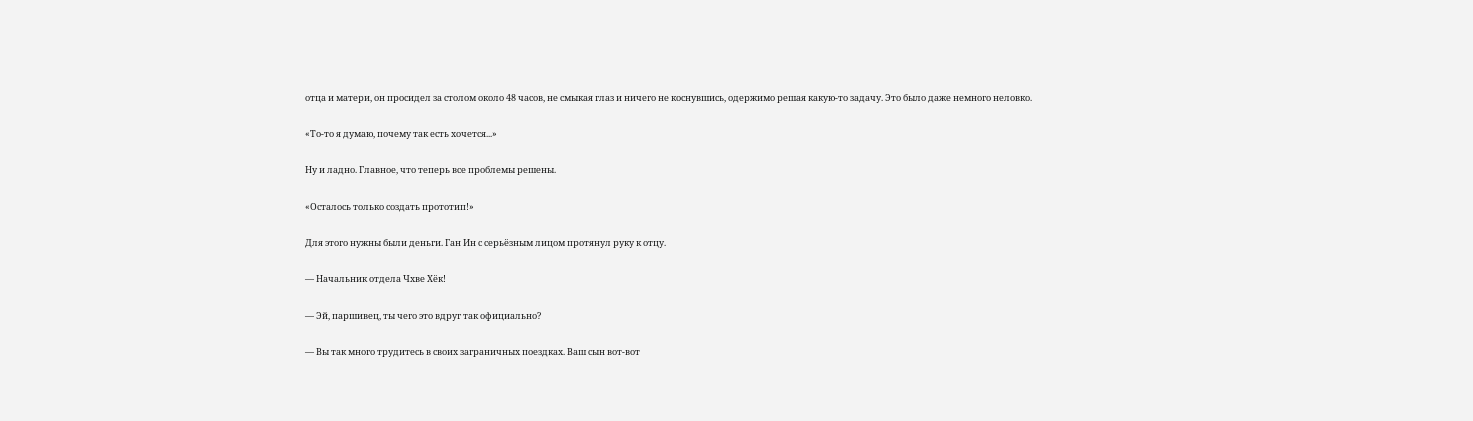отца и матери, он просидел за столом около 48 часов, не смыкая глаз и ничего не коснувшись, одержимо решая какую-то задачу. Это было даже немного неловко.

«То-то я думаю, почему так есть хочется...»

Ну и ладно. Главное, что теперь все проблемы решены.

«Осталось только создать прототип!»

Для этого нужны были деньги. Ган Ин с серьёзным лицом протянул руку к отцу.

— Начальник отдела Чхве Хёк!

— Эй, паршивец, ты чего это вдруг так официально?

— Вы так много трудитесь в своих заграничных поездках. Ваш сын вот-вот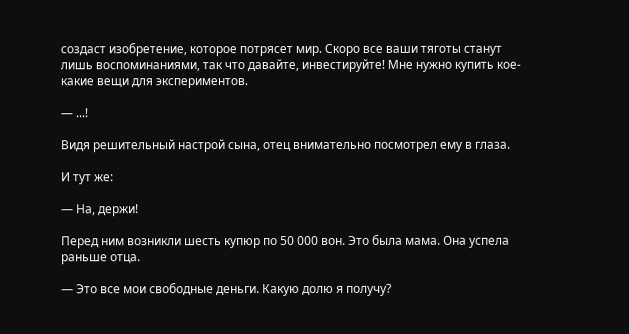создаст изобретение, которое потрясет мир. Скоро все ваши тяготы станут лишь воспоминаниями, так что давайте, инвестируйте! Мне нужно купить кое-какие вещи для экспериментов.

— ...!

Видя решительный настрой сына, отец внимательно посмотрел ему в глаза.

И тут же:

— На, держи!

Перед ним возникли шесть купюр по 50 000 вон. Это была мама. Она успела раньше отца.

— Это все мои свободные деньги. Какую долю я получу?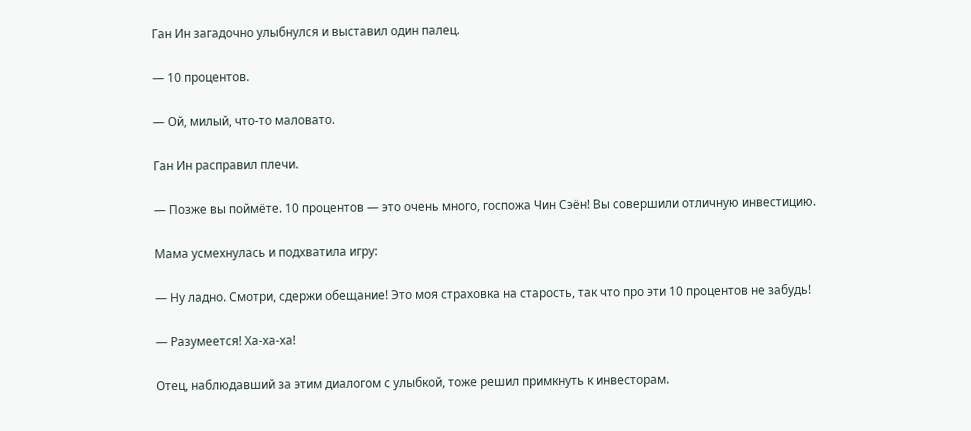Ган Ин загадочно улыбнулся и выставил один палец.

— 10 процентов.

— Ой, милый, что-то маловато.

Ган Ин расправил плечи.

— Позже вы поймёте. 10 процентов — это очень много, госпожа Чин Сэён! Вы совершили отличную инвестицию.

Мама усмехнулась и подхватила игру:

— Ну ладно. Смотри, сдержи обещание! Это моя страховка на старость, так что про эти 10 процентов не забудь!

— Разумеется! Ха-ха-ха!

Отец, наблюдавший за этим диалогом с улыбкой, тоже решил примкнуть к инвесторам.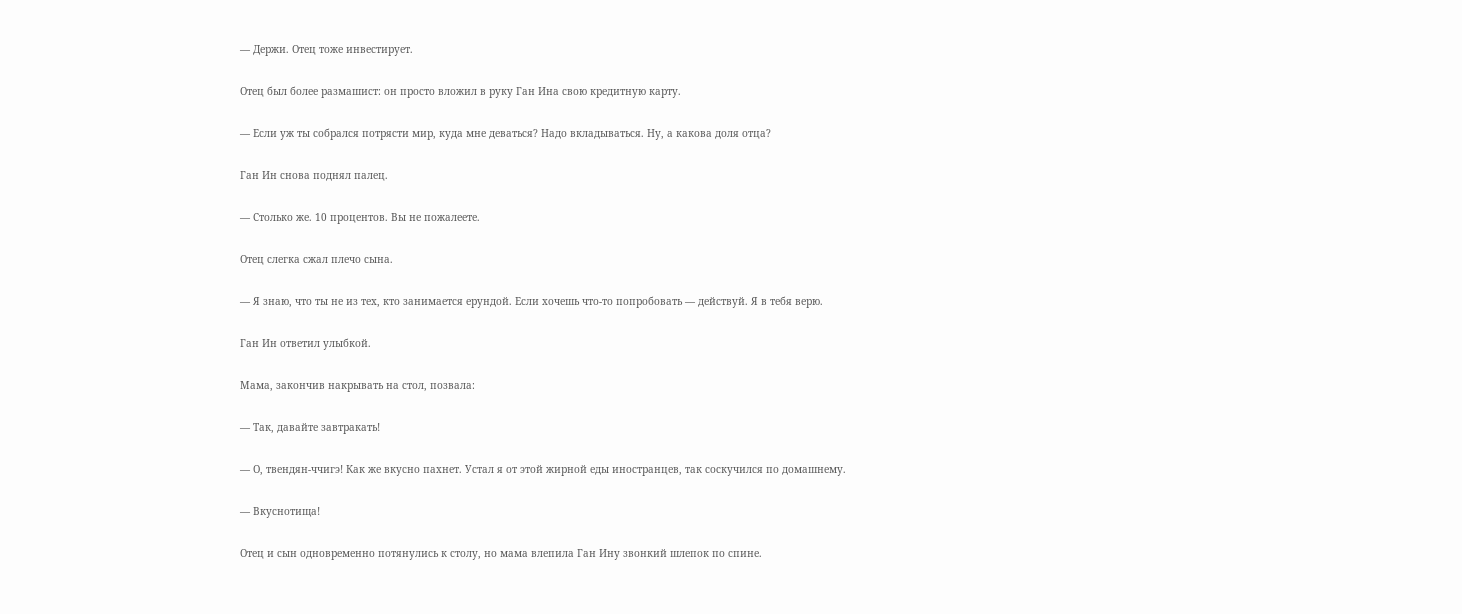— Держи. Отец тоже инвестирует.

Отец был более размашист: он просто вложил в руку Ган Ина свою кредитную карту.

— Если уж ты собрался потрясти мир, куда мне деваться? Надо вкладываться. Ну, а какова доля отца?

Ган Ин снова поднял палец.

— Столько же. 10 процентов. Вы не пожалеете.

Отец слегка сжал плечо сына.

— Я знаю, что ты не из тех, кто занимается ерундой. Если хочешь что-то попробовать — действуй. Я в тебя верю.

Ган Ин ответил улыбкой.

Мама, закончив накрывать на стол, позвала:

— Так, давайте завтракать!

— О, твендян-ччигэ! Как же вкусно пахнет. Устал я от этой жирной еды иностранцев, так соскучился по домашнему.

— Вкуснотища!

Отец и сын одновременно потянулись к столу, но мама влепила Ган Ину звонкий шлепок по спине.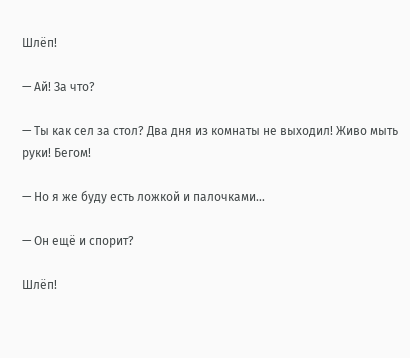Шлёп!

— Ай! За что?

— Ты как сел за стол? Два дня из комнаты не выходил! Живо мыть руки! Бегом!

— Но я же буду есть ложкой и палочками...

— Он ещё и спорит?

Шлёп!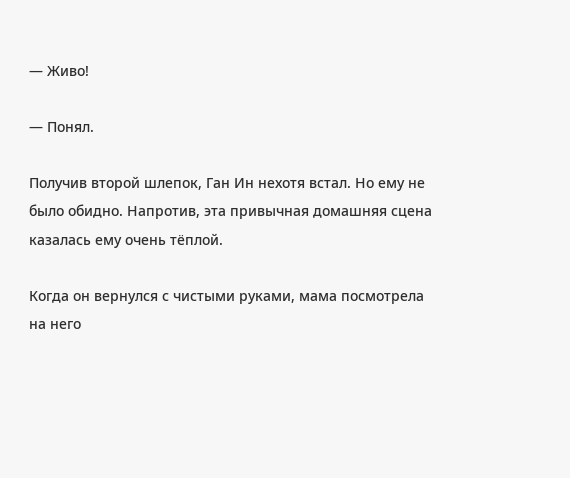— Живо!

— Понял.

Получив второй шлепок, Ган Ин нехотя встал. Но ему не было обидно. Напротив, эта привычная домашняя сцена казалась ему очень тёплой.

Когда он вернулся с чистыми руками, мама посмотрела на него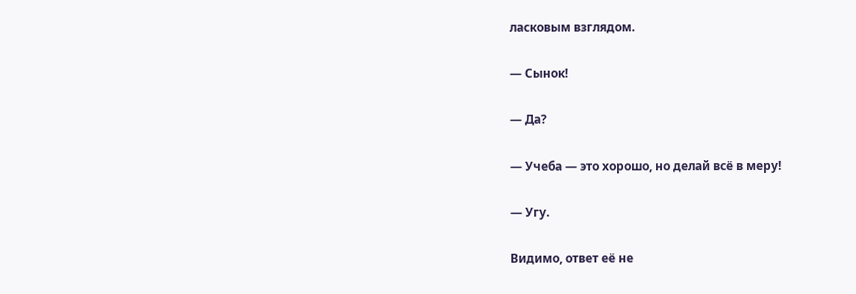ласковым взглядом.

— Сынок!

— Да?

— Учеба — это хорошо, но делай всё в меру!

— Угу.

Видимо, ответ её не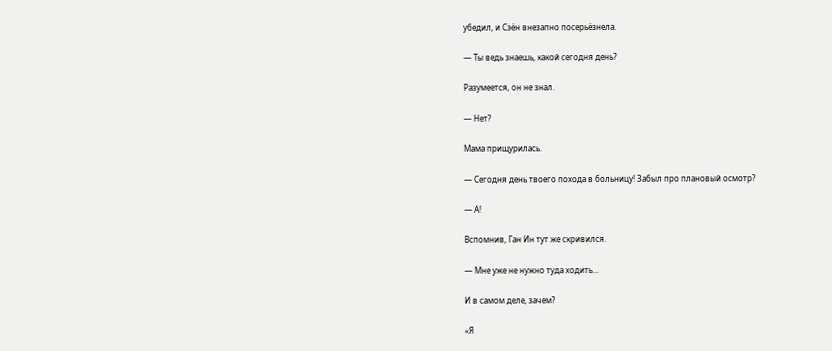убедил, и Сэён внезапно посерьёзнела.

— Ты ведь знаешь, какой сегодня день?

Разумеется, он не знал.

— Нет?

Мама прищурилась.

— Сегодня день твоего похода в больницу! Забыл про плановый осмотр?

— А!

Вспомнив, Ган Ин тут же скривился.

— Мне уже не нужно туда ходить...

И в самом деле, зачем?

«Я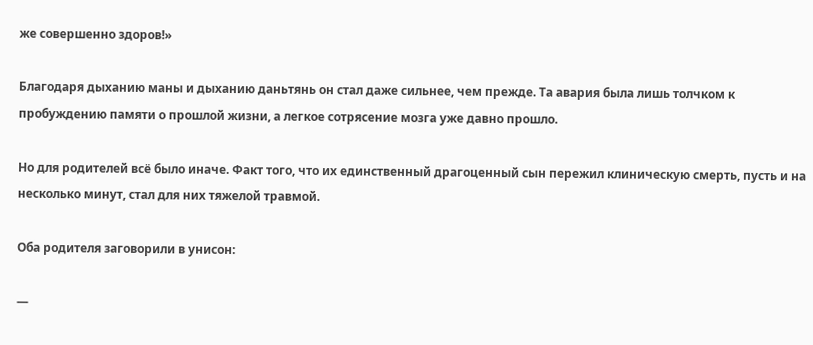же совершенно здоров!»

Благодаря дыханию маны и дыханию даньтянь он стал даже сильнее, чем прежде. Та авария была лишь толчком к пробуждению памяти о прошлой жизни, а легкое сотрясение мозга уже давно прошло.

Но для родителей всё было иначе. Факт того, что их единственный драгоценный сын пережил клиническую смерть, пусть и на несколько минут, стал для них тяжелой травмой.

Оба родителя заговорили в унисон:

—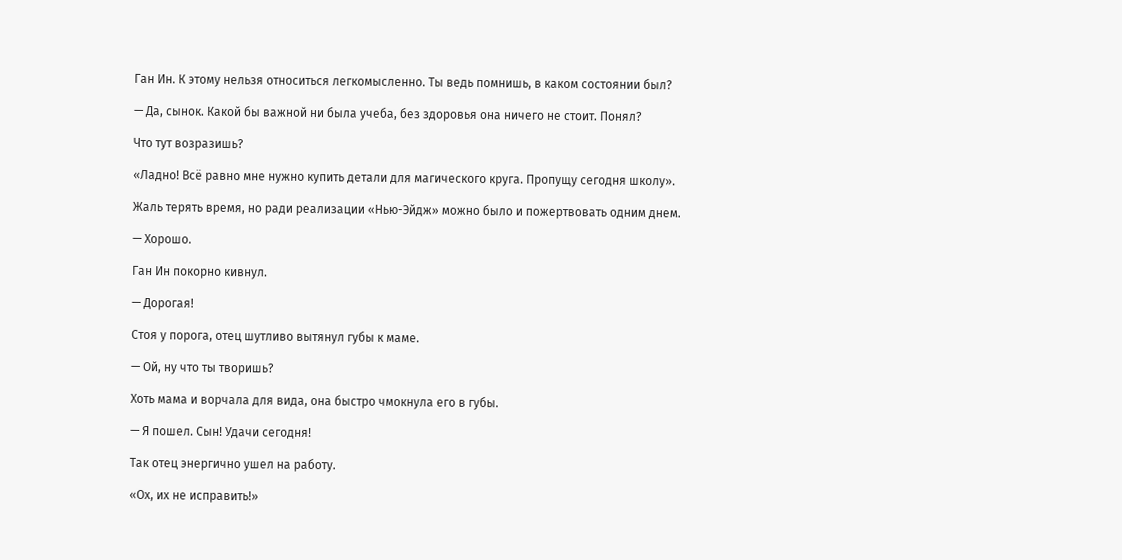Ган Ин. К этому нельзя относиться легкомысленно. Ты ведь помнишь, в каком состоянии был?

— Да, сынок. Какой бы важной ни была учеба, без здоровья она ничего не стоит. Понял?

Что тут возразишь?

«Ладно! Всё равно мне нужно купить детали для магического круга. Пропущу сегодня школу».

Жаль терять время, но ради реализации «Нью-Эйдж» можно было и пожертвовать одним днем.

— Хорошо.

Ган Ин покорно кивнул.

— Дорогая!

Стоя у порога, отец шутливо вытянул губы к маме.

— Ой, ну что ты творишь?

Хоть мама и ворчала для вида, она быстро чмокнула его в губы.

— Я пошел. Сын! Удачи сегодня!

Так отец энергично ушел на работу.

«Ох, их не исправить!»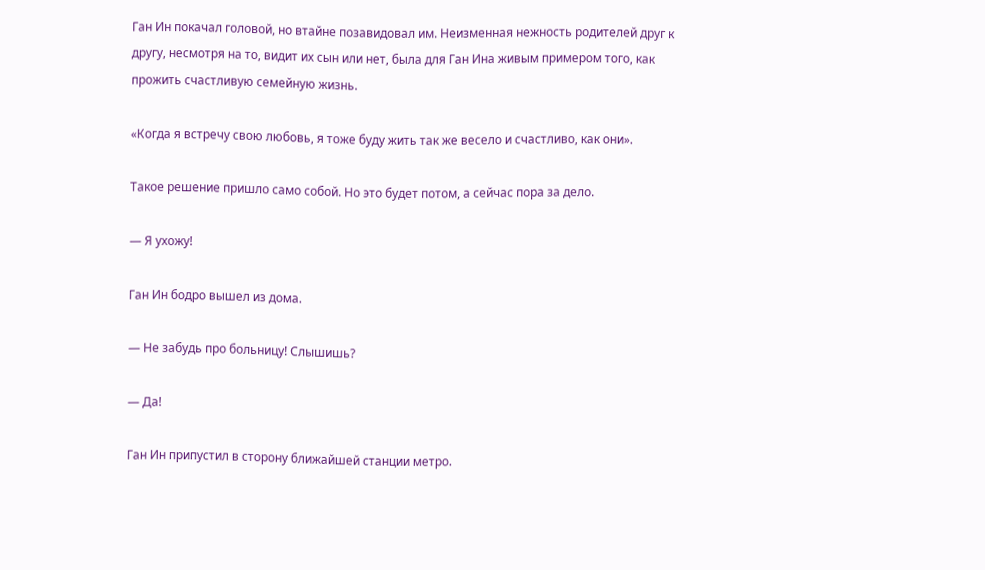Ган Ин покачал головой, но втайне позавидовал им. Неизменная нежность родителей друг к другу, несмотря на то, видит их сын или нет, была для Ган Ина живым примером того, как прожить счастливую семейную жизнь.

«Когда я встречу свою любовь, я тоже буду жить так же весело и счастливо, как они».

Такое решение пришло само собой. Но это будет потом, а сейчас пора за дело.

— Я ухожу!

Ган Ин бодро вышел из дома.

— Не забудь про больницу! Слышишь?

— Да!

Ган Ин припустил в сторону ближайшей станции метро.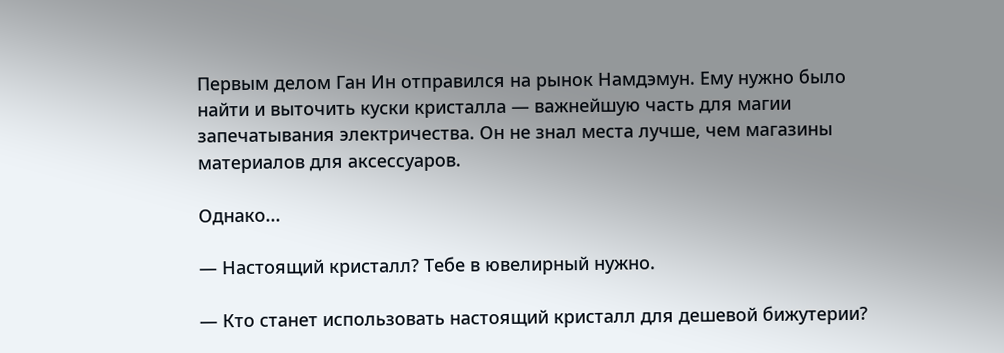Первым делом Ган Ин отправился на рынок Намдэмун. Ему нужно было найти и выточить куски кристалла — важнейшую часть для магии запечатывания электричества. Он не знал места лучше, чем магазины материалов для аксессуаров.

Однако...

— Настоящий кристалл? Тебе в ювелирный нужно.

— Кто станет использовать настоящий кристалл для дешевой бижутерии?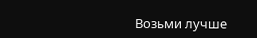Возьми лучше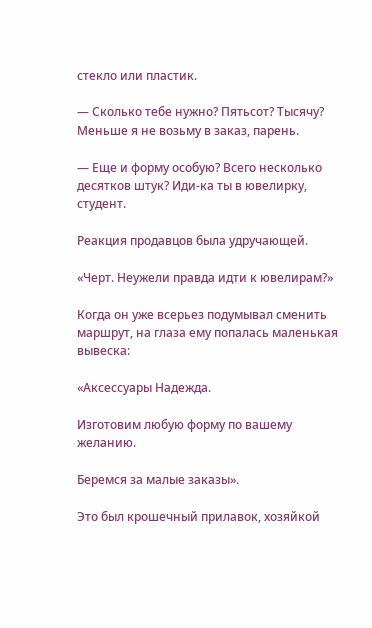стекло или пластик.

— Сколько тебе нужно? Пятьсот? Тысячу? Меньше я не возьму в заказ, парень.

— Еще и форму особую? Всего несколько десятков штук? Иди-ка ты в ювелирку, студент.

Реакция продавцов была удручающей.

«Черт. Неужели правда идти к ювелирам?»

Когда он уже всерьез подумывал сменить маршрут, на глаза ему попалась маленькая вывеска:

«Аксессуары Надежда.

Изготовим любую форму по вашему желанию.

Беремся за малые заказы».

Это был крошечный прилавок, хозяйкой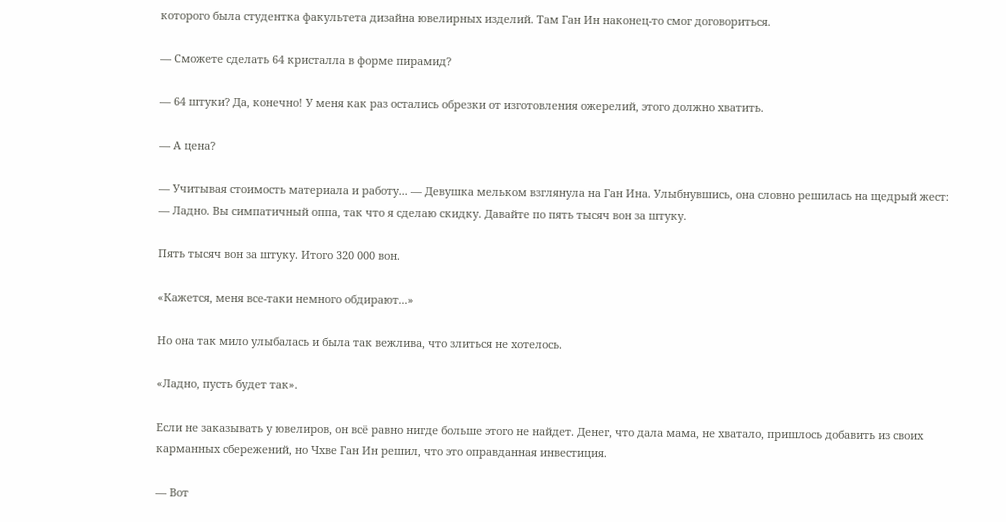которого была студентка факультета дизайна ювелирных изделий. Там Ган Ин наконец-то смог договориться.

— Сможете сделать 64 кристалла в форме пирамид?

— 64 штуки? Да, конечно! У меня как раз остались обрезки от изготовления ожерелий, этого должно хватить.

— А цена?

— Учитывая стоимость материала и работу... — Девушка мельком взглянула на Ган Ина. Улыбнувшись, она словно решилась на щедрый жест: — Ладно. Вы симпатичный оппа, так что я сделаю скидку. Давайте по пять тысяч вон за штуку.

Пять тысяч вон за штуку. Итого 320 000 вон.

«Кажется, меня все-таки немного обдирают...»

Но она так мило улыбалась и была так вежлива, что злиться не хотелось.

«Ладно, пусть будет так».

Если не заказывать у ювелиров, он всё равно нигде больше этого не найдет. Денег, что дала мама, не хватало, пришлось добавить из своих карманных сбережений, но Чхве Ган Ин решил, что это оправданная инвестиция.

— Вот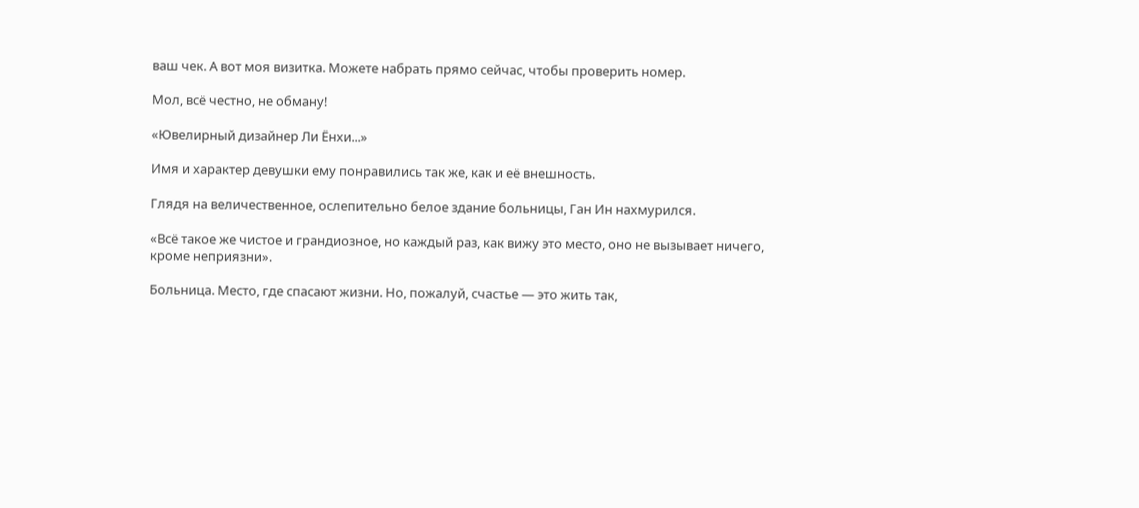ваш чек. А вот моя визитка. Можете набрать прямо сейчас, чтобы проверить номер.

Мол, всё честно, не обману!

«Ювелирный дизайнер Ли Ёнхи...»

Имя и характер девушки ему понравились так же, как и её внешность.

Глядя на величественное, ослепительно белое здание больницы, Ган Ин нахмурился.

«Всё такое же чистое и грандиозное, но каждый раз, как вижу это место, оно не вызывает ничего, кроме неприязни».

Больница. Место, где спасают жизни. Но, пожалуй, счастье — это жить так,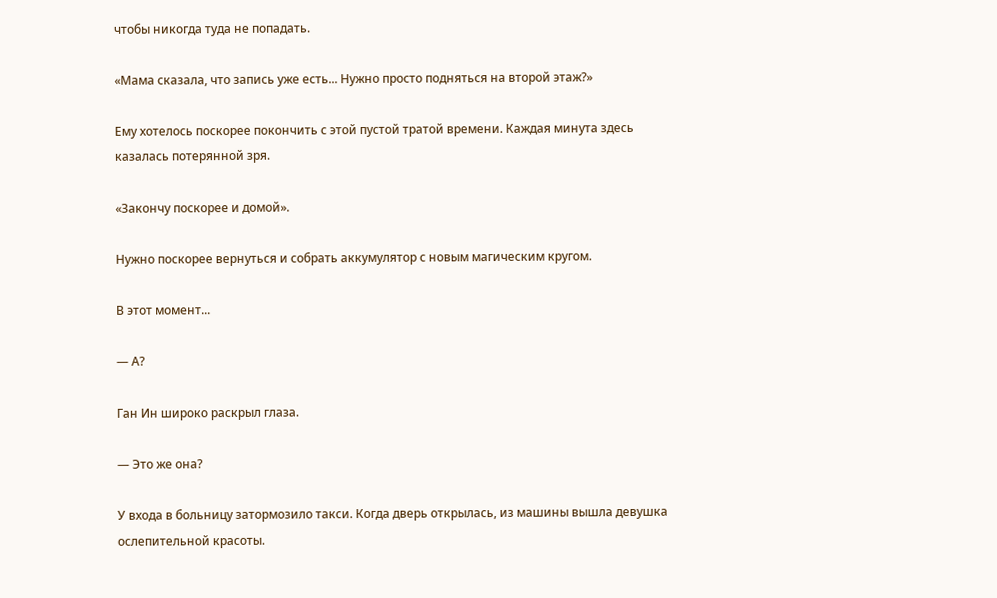чтобы никогда туда не попадать.

«Мама сказала, что запись уже есть... Нужно просто подняться на второй этаж?»

Ему хотелось поскорее покончить с этой пустой тратой времени. Каждая минута здесь казалась потерянной зря.

«Закончу поскорее и домой».

Нужно поскорее вернуться и собрать аккумулятор с новым магическим кругом.

В этот момент...

— А?

Ган Ин широко раскрыл глаза.

— Это же она?

У входа в больницу затормозило такси. Когда дверь открылась, из машины вышла девушка ослепительной красоты.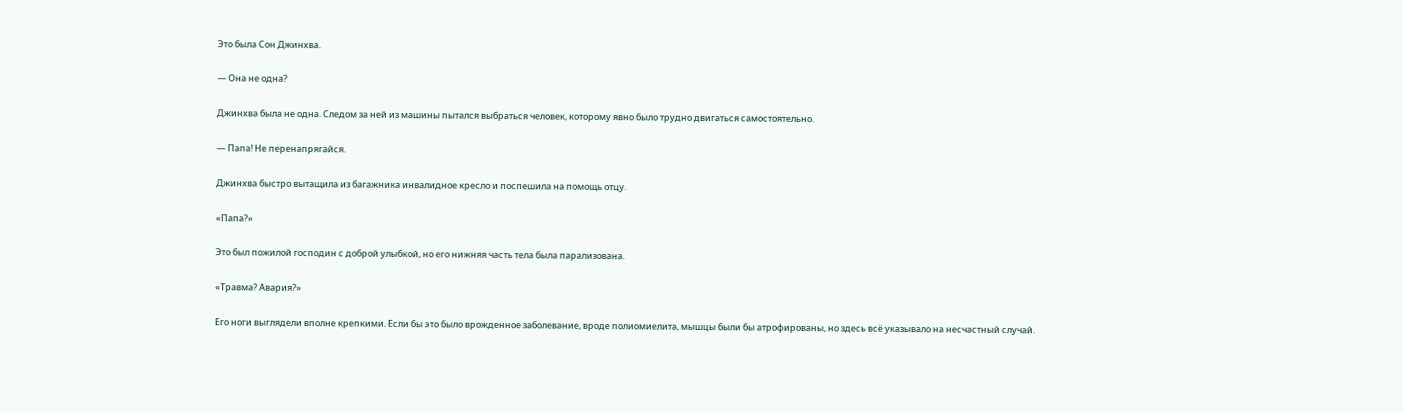Это была Сон Джинхва.

— Она не одна?

Джинхва была не одна. Следом за ней из машины пытался выбраться человек, которому явно было трудно двигаться самостоятельно.

— Папа! Не перенапрягайся.

Джинхва быстро вытащила из багажника инвалидное кресло и поспешила на помощь отцу.

«Папа?»

Это был пожилой господин с доброй улыбкой, но его нижняя часть тела была парализована.

«Травма? Авария?»

Его ноги выглядели вполне крепкими. Если бы это было врожденное заболевание, вроде полиомиелита, мышцы были бы атрофированы, но здесь всё указывало на несчастный случай.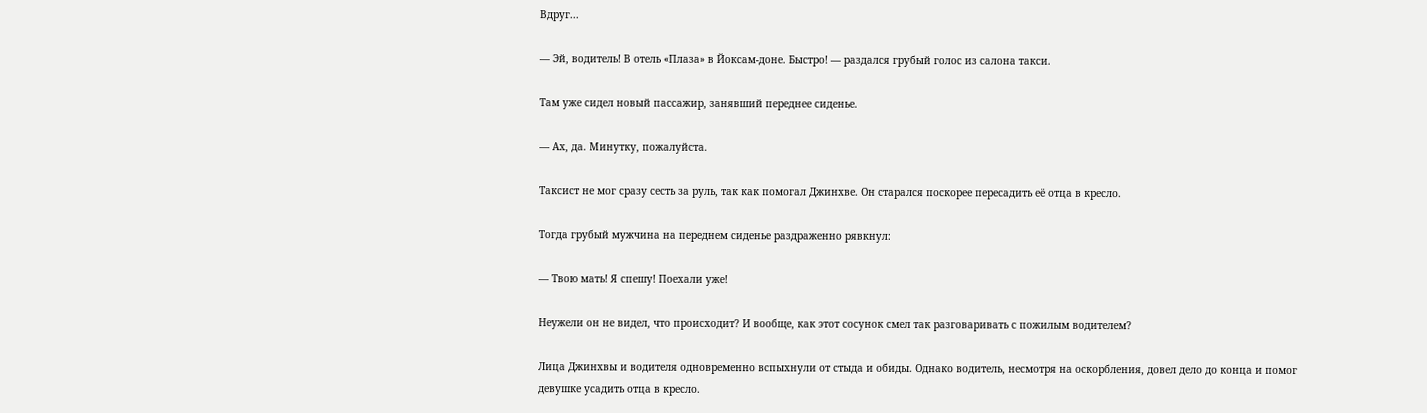Вдруг...

— Эй, водитель! В отель «Плаза» в Йоксам-доне. Быстро! — раздался грубый голос из салона такси.

Там уже сидел новый пассажир, занявший переднее сиденье.

— Ах, да. Минутку, пожалуйста.

Таксист не мог сразу сесть за руль, так как помогал Джинхве. Он старался поскорее пересадить её отца в кресло.

Тогда грубый мужчина на переднем сиденье раздраженно рявкнул:

— Твою мать! Я спешу! Поехали уже!

Неужели он не видел, что происходит? И вообще, как этот сосунок смел так разговаривать с пожилым водителем?

Лица Джинхвы и водителя одновременно вспыхнули от стыда и обиды. Однако водитель, несмотря на оскорбления, довел дело до конца и помог девушке усадить отца в кресло.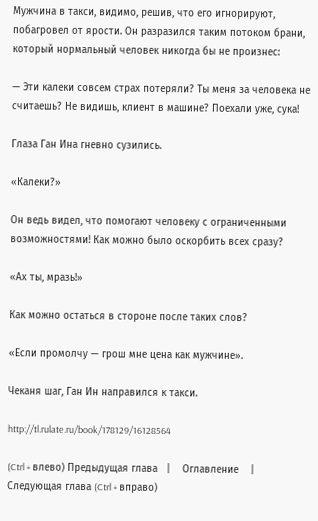Мужчина в такси, видимо, решив, что его игнорируют, побагровел от ярости. Он разразился таким потоком брани, который нормальный человек никогда бы не произнес:

— Эти калеки совсем страх потеряли? Ты меня за человека не считаешь? Не видишь, клиент в машине? Поехали уже, сука!

Глаза Ган Ина гневно сузились.

«Калеки?»

Он ведь видел, что помогают человеку с ограниченными возможностями! Как можно было оскорбить всех сразу?

«Ах ты, мразь!»

Как можно остаться в стороне после таких слов?

«Если промолчу — грош мне цена как мужчине».

Чеканя шаг, Ган Ин направился к такси.

http://tl.rulate.ru/book/178129/16128564

(Ctrl + влево) Предыдущая глава   |    Оглавление    |   Следующая глава (Ctrl + вправо)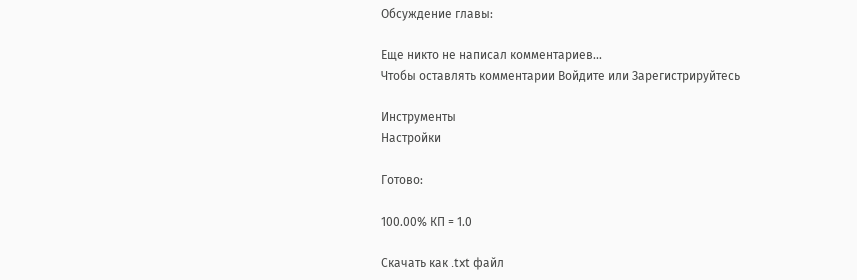Обсуждение главы:

Еще никто не написал комментариев...
Чтобы оставлять комментарии Войдите или Зарегистрируйтесь

Инструменты
Настройки

Готово:

100.00% КП = 1.0

Скачать как .txt файл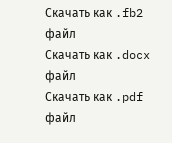Скачать как .fb2 файл
Скачать как .docx файл
Скачать как .pdf файл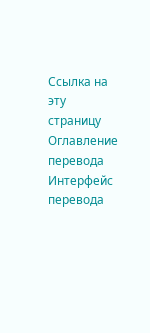Ссылка на эту страницу
Оглавление перевода
Интерфейс перевода